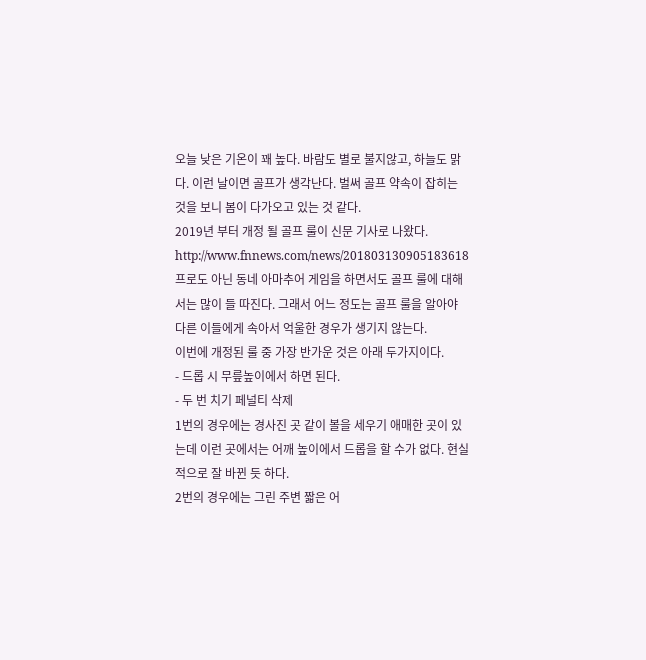오늘 낮은 기온이 꽤 높다. 바람도 별로 불지않고, 하늘도 맑다. 이런 날이면 골프가 생각난다. 벌써 골프 약속이 잡히는 것을 보니 봄이 다가오고 있는 것 같다.
2019년 부터 개정 될 골프 룰이 신문 기사로 나왔다.
http://www.fnnews.com/news/201803130905183618
프로도 아닌 동네 아마추어 게임을 하면서도 골프 룰에 대해서는 많이 들 따진다. 그래서 어느 정도는 골프 룰을 알아야 다른 이들에게 속아서 억울한 경우가 생기지 않는다.
이번에 개정된 룰 중 가장 반가운 것은 아래 두가지이다.
- 드롭 시 무릎높이에서 하면 된다.
- 두 번 치기 페널티 삭제
1번의 경우에는 경사진 곳 같이 볼을 세우기 애매한 곳이 있는데 이런 곳에서는 어깨 높이에서 드롭을 할 수가 없다. 현실적으로 잘 바뀐 듯 하다.
2번의 경우에는 그린 주변 짧은 어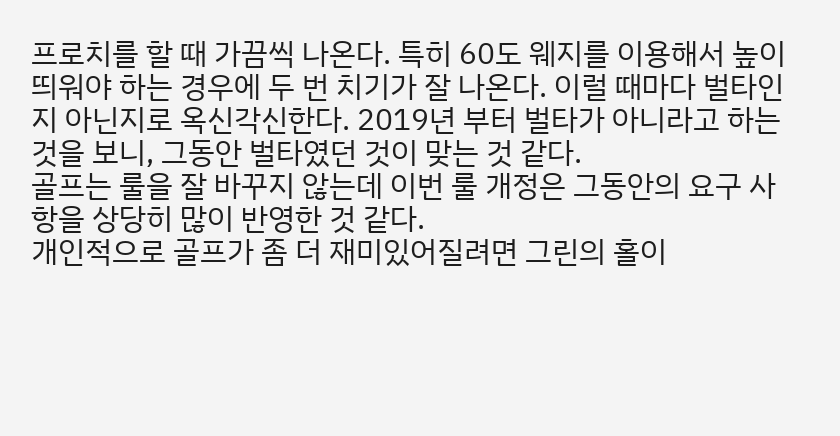프로치를 할 때 가끔씩 나온다. 특히 60도 웨지를 이용해서 높이 띄워야 하는 경우에 두 번 치기가 잘 나온다. 이럴 때마다 벌타인지 아닌지로 옥신각신한다. 2019년 부터 벌타가 아니라고 하는 것을 보니, 그동안 벌타였던 것이 맞는 것 같다.
골프는 룰을 잘 바꾸지 않는데 이번 룰 개정은 그동안의 요구 사항을 상당히 많이 반영한 것 같다.
개인적으로 골프가 좀 더 재미있어질려면 그린의 홀이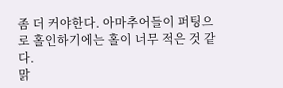좀 더 커야한다. 아마추어들이 퍼팅으로 홀인하기에는 홀이 너무 적은 것 같다.
맑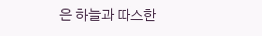은 하늘과 따스한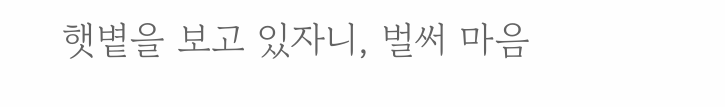햇볕을 보고 있자니, 벌써 마음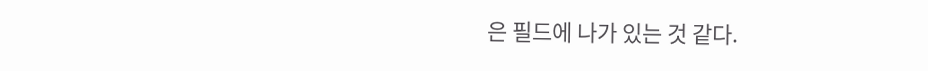은 필드에 나가 있는 것 같다.